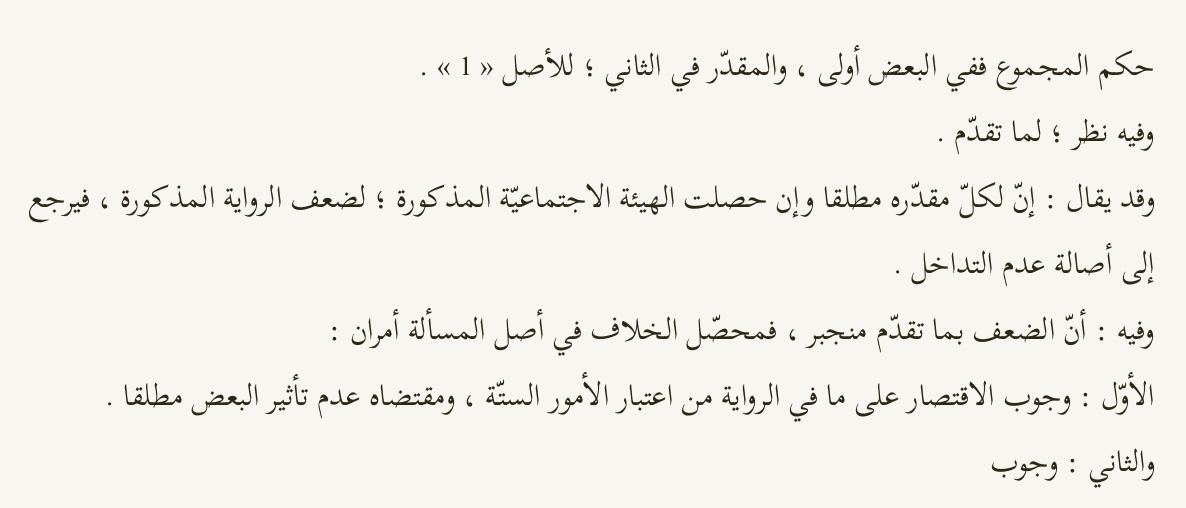حكم المجموع ففي البعض أولى ، والمقدّر في الثاني ؛ للأصل « 1 » .
وفيه نظر ؛ لما تقدّم .
وقد يقال : إنّ لكلّ مقدّره مطلقا وإن حصلت الهيئة الاجتماعيّة المذكورة ؛ لضعف الرواية المذكورة ، فيرجع إلى أصالة عدم التداخل .
وفيه : أنّ الضعف بما تقدّم منجبر ، فمحصّل الخلاف في أصل المسألة أمران :
الأوّل : وجوب الاقتصار على ما في الرواية من اعتبار الأمور الستّة ، ومقتضاه عدم تأثير البعض مطلقا .
والثاني : وجوب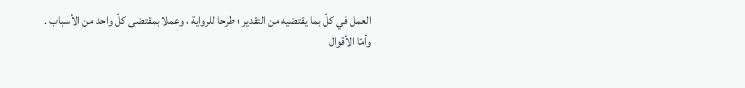العمل في كلّ بما يقتضيه من التقدير ؛ طرحا للرواية ، وعملا بمقتضى كلّ واحد من الأسباب .
وأمّا الأقوال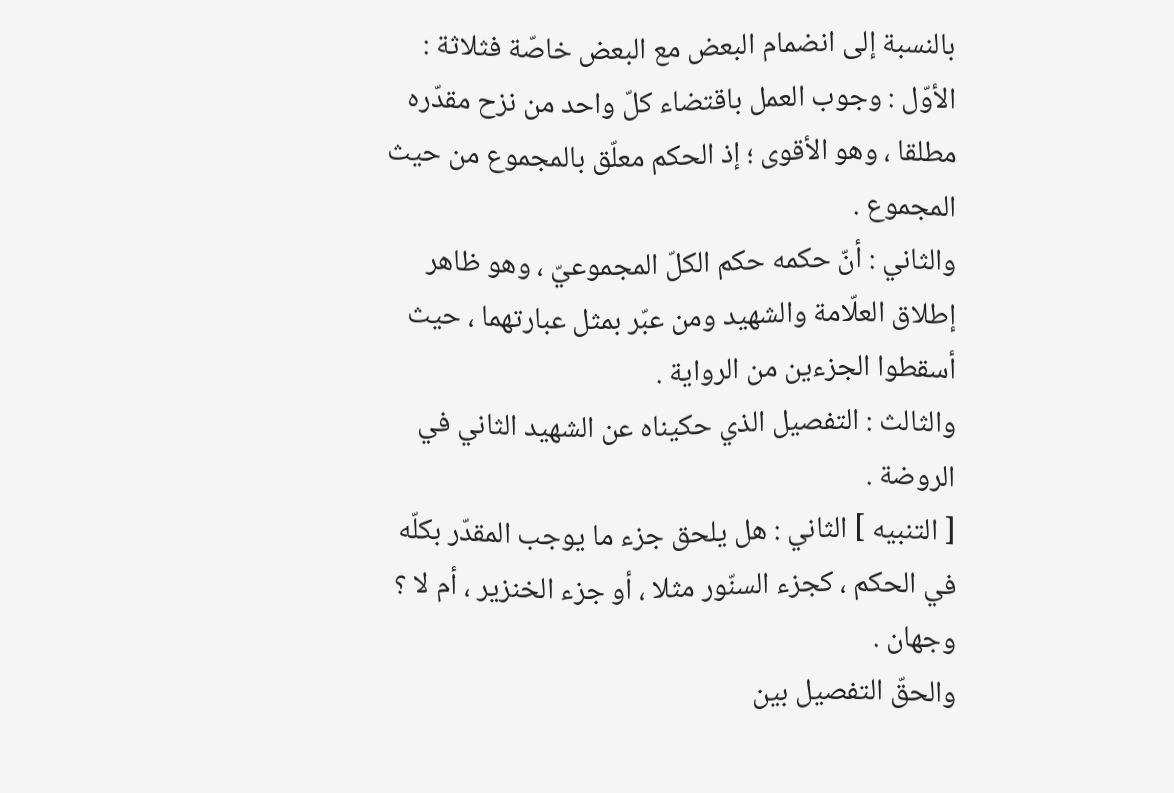بالنسبة إلى انضمام البعض مع البعض خاصّة فثلاثة :
الأوّل : وجوب العمل باقتضاء كلّ واحد من نزح مقدّره مطلقا ، وهو الأقوى ؛ إذ الحكم معلّق بالمجموع من حيث المجموع .
والثاني : أنّ حكمه حكم الكلّ المجموعيّ ، وهو ظاهر إطلاق العلّامة والشهيد ومن عبّر بمثل عبارتهما ، حيث أسقطوا الجزءين من الرواية .
والثالث : التفصيل الذي حكيناه عن الشهيد الثاني في الروضة .
[ التنبيه ] الثاني : هل يلحق جزء ما يوجب المقدّر بكلّه في الحكم ، كجزء السنّور مثلا ، أو جزء الخنزير ، أم لا ؟
وجهان .
والحقّ التفصيل بين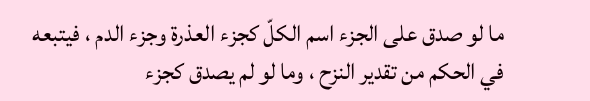ما لو صدق على الجزء اسم الكلّ كجزء العذرة وجزء الدم ، فيتبعه في الحكم من تقدير النزح ، وما لو لم يصدق كجزء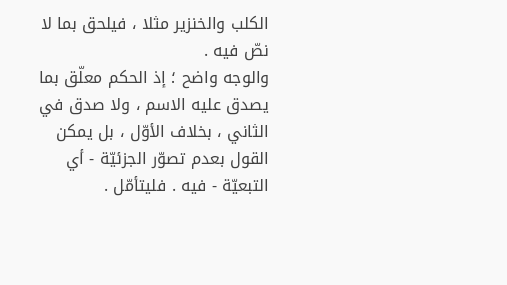الكلب والخنزير مثلا ، فيلحق بما لا نصّ فيه .
والوجه واضح ؛ إذ الحكم معلّق بما يصدق عليه الاسم ، ولا صدق في الثاني ، بخلاف الأوّل ، بل يمكن القول بعدم تصوّر الجزئيّة - أي التبعيّة - فيه . فليتأمّل .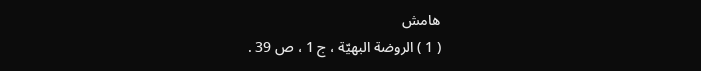هامش
( 1 ) الروضة البهيّة ، ج 1 ، ص 39 .